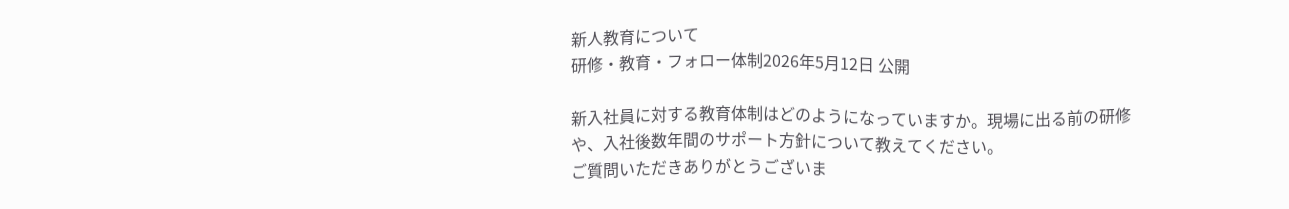新人教育について
研修・教育・フォロー体制2026年5月12日 公開

新入社員に対する教育体制はどのようになっていますか。現場に出る前の研修や、入社後数年間のサポート方針について教えてください。
ご質問いただきありがとうございま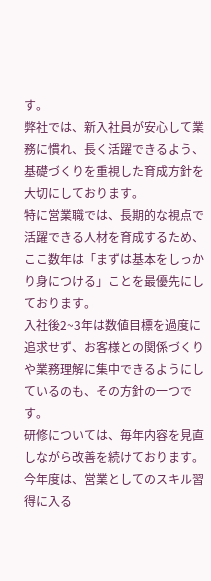す。
弊社では、新入社員が安心して業務に慣れ、長く活躍できるよう、基礎づくりを重視した育成方針を大切にしております。
特に営業職では、長期的な視点で活躍できる人材を育成するため、ここ数年は「まずは基本をしっかり身につける」ことを最優先にしております。
入社後2~3年は数値目標を過度に追求せず、お客様との関係づくりや業務理解に集中できるようにしているのも、その方針の一つです。
研修については、毎年内容を見直しながら改善を続けております。
今年度は、営業としてのスキル習得に入る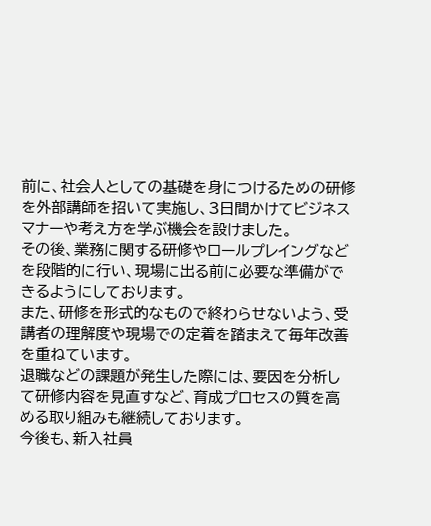前に、社会人としての基礎を身につけるための研修を外部講師を招いて実施し、3日間かけてビジネスマナーや考え方を学ぶ機会を設けました。
その後、業務に関する研修やロールプレイングなどを段階的に行い、現場に出る前に必要な準備ができるようにしております。
また、研修を形式的なもので終わらせないよう、受講者の理解度や現場での定着を踏まえて毎年改善を重ねています。
退職などの課題が発生した際には、要因を分析して研修内容を見直すなど、育成プロセスの質を高める取り組みも継続しております。
今後も、新入社員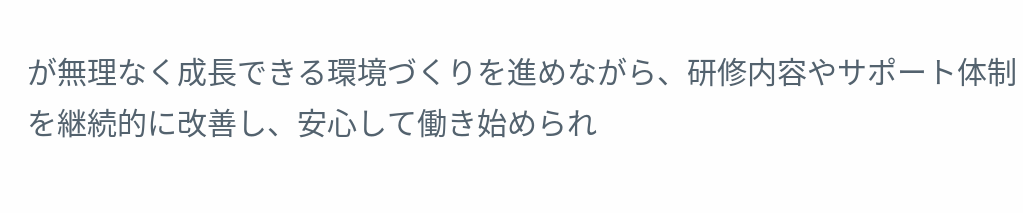が無理なく成長できる環境づくりを進めながら、研修内容やサポート体制を継続的に改善し、安心して働き始められ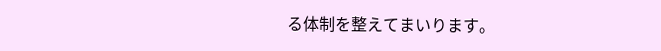る体制を整えてまいります。